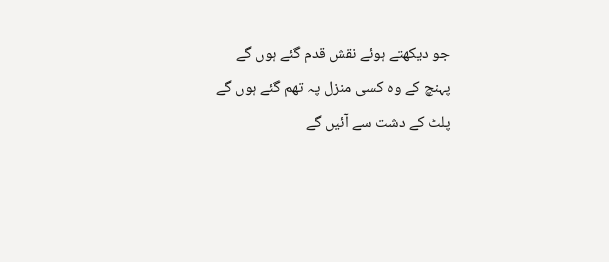جو دیکھتے ہوئے نقش قدم گئے ہوں گے
پہنچ کے وہ کسی منزل پہ تھم گئے ہوں گے
پلٹ کے دشت سے آئیں گے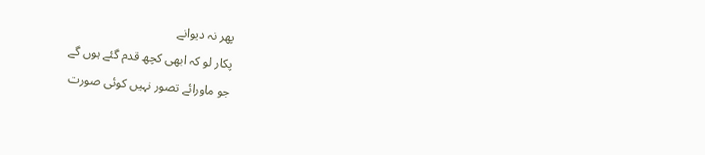پھر نہ دیوانے
پکار لو کہ ابھی کچھ قدم گئے ہوں گے
جو ماورائے تصور نہیں کوئی صورت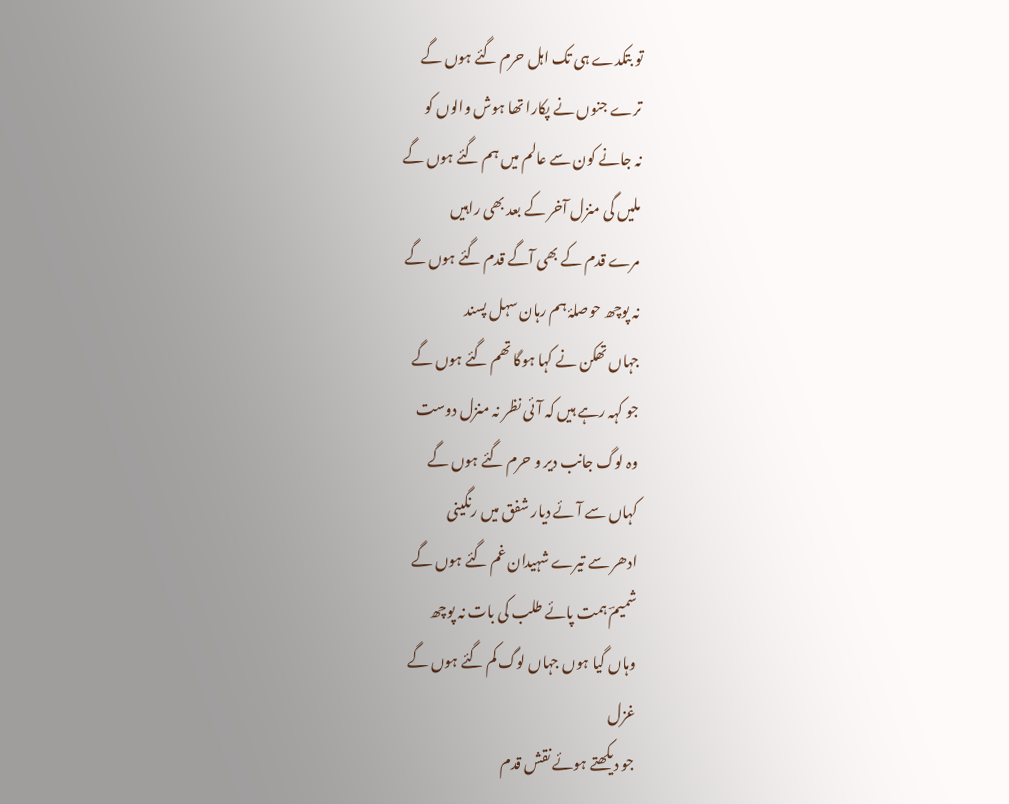تو بتکدے ہی تک اہل حرم گئے ہوں گے
ترے جنوں نے پکارا تھا ہوش والوں کو
نہ جانے کون سے عالم میں ہم گئے ہوں گے
ملیں گی منزل آخر کے بعد بھی راہیں
مرے قدم کے بھی آگے قدم گئے ہوں گے
نہ پوچھ حوصلۂ ہم رہان سہل پسند
جہاں تھکن نے کہا ہوگا تھم گئے ہوں گے
جو کہہ رہے ہیں کہ آئی نظر نہ منزل دوست
وہ لوگ جانب دیر و حرم گئے ہوں گے
کہاں سے آئے دیار شفق میں رنگینی
ادھر سے تیرے شہیدان غم گئے ہوں گے
شمیمؔ ہمت پائے طلب کی بات نہ پوچھ
وہاں گیا ہوں جہاں لوگ کم گئے ہوں گے
غزل
جو دیکھتے ہوئے نقش قدم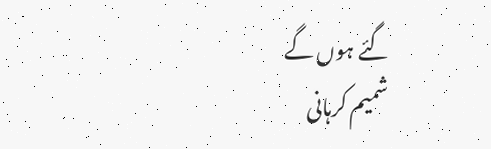گئے ہوں گے
شمیم کرہانی